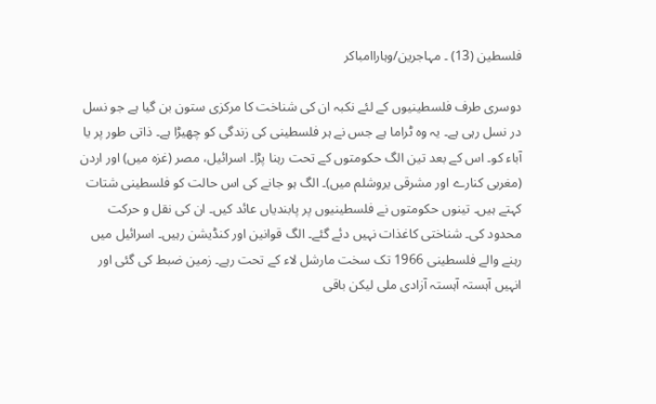فلسطین (13) ۔ مہاجرین/وہاراامباکر

دوسری طرف فلسطینیوں کے لئے نکبہ ان کی شناخت کا مرکزی ستون بن گیا ہے جو نسل در نسل رہی ہے۔ یہ وہ ٹراما ہے جس نے ہر فلسطینی کی زندگی کو چھیڑا ہے۔ ذاتی طور پر یا آباء کو۔ اس کے بعد تین الگ حکومتوں کے تحت رہنا پڑا۔ اسرائیل، مصر (غزہ میں) اور اردن (مغربی کنارے اور مشرقی یروشلم میں)۔ الگ ہو جانے کی اس حالت کو فلسطینی شتات کہتے ہیں۔ تینوں حکومتوں نے فلسطینیوں پر پابندیاں عائد کیں۔ ان کی نقل و حرکت محدود کی۔ شناختی کاغذات نہیں دئے گئے۔ الگ قوانین اور کنڈیشن رہیں۔ اسرائیل میں رہنے والے فلسطینی 1966 تک سخت مارشل لاء کے تحت رہے۔ زمین ضبط کی گئی اور انہیں آہستہ آہستہ آزادی ملی لیکن باقی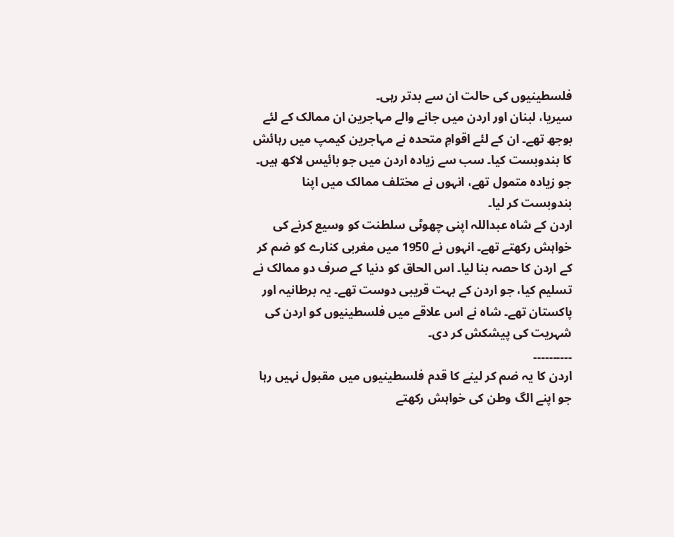فلسطینیوں کی حالت ان سے بدتر رہی۔
سیریا، لبنان اور اردن میں جانے والے مہاجرین ان ممالک کے لئے بوجھ تھے۔ ان کے لئے اقوامِ متحدہ نے مہاجرین کیمپ میں رہائش کا بندوبست کیا۔ سب سے زیادہ اردن میں جو بائیس لاکھ ہیں۔ جو زیادہ متمول تھے، انہوں نے مختلف ممالک میں اپنا بندوبست کر لیا۔
اردن کے شاہ عبداللہ اپنی چھوٹی سلطنت کو وسیع کرنے کی خواہش رکھتے تھے۔ انہوں نے 1950 میں مغربی کنارے کو ضم کر کے اردن کا حصہ بنا لیا۔ اس الحاق کو دنیا کے صرف دو ممالک نے تسلیم کیا، جو اردن کے بہت قریبی دوست تھے۔ یہ برطانیہ اور پاکستان تھے۔ شاہ نے اس علاقے میں فلسطینیوں کو اردن کی شہریت کی پیشکش کر دی۔
۔۔۔۔۔۔۔۔۔۔
اردن کا یہ ضم کر لینے کا قدم فلسطینیوں میں مقبول نہیں رہا جو اپنے الگ وطن کی خواہش رکھتے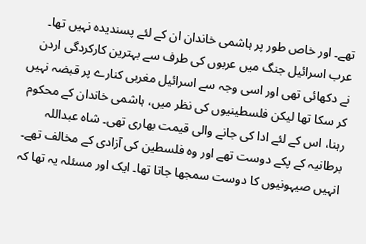تھے۔ اور خاص طور پر ہاشمی خاندان ان کے لئے پسندیدہ نہیں تھا۔
عرب اسرائیل جنگ میں عربوں کی طرف سے بہترین کارکردگی اردن نے دکھائی تھی اور اسی وجہ سے اسرائیل مغربی کنارے پر قبضہ نہیں کر سکا تھا لیکن فلسطینیوں کی نظر میں، ہاشمی خاندان کے محکوم رہنا، اس کے لئے ادا کی جانے والی قیمت بھاری تھی۔ شاہ عبداللہ برطانیہ کے پکے دوست تھے اور وہ فلسطین کی آزادی کے مخالف تھے۔ انہیں صیہونیوں کا دوست سمجھا جاتا تھا۔ ایک اور مسئلہ یہ تھا کہ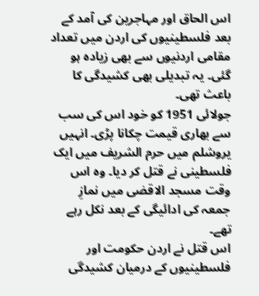اس الحاق اور مہاجرین کی آمد کے بعد فلسطینیوں کی اردن میں تعداد مقامی اردنیوں سے بھی زیادہ ہو گئی۔ یہ تبدیلی بھی کشیدگی کا باعث تھی۔
جولائی 1951 کو خود اس کی سب سے بھاری قیمت چکانا پڑی۔ انہیں یروشلم میں حرم الشریف میں ایک فلسطینی نے قتل کر دیا۔ وہ اس وقت مسجد الاقصٰی میں نمازِ جمعہ کی ادائیگی کے بعد نکل رہے تھے۔
اس قتل نے اردن حکومت اور فلسطینیوں کے درمیان کشیدگی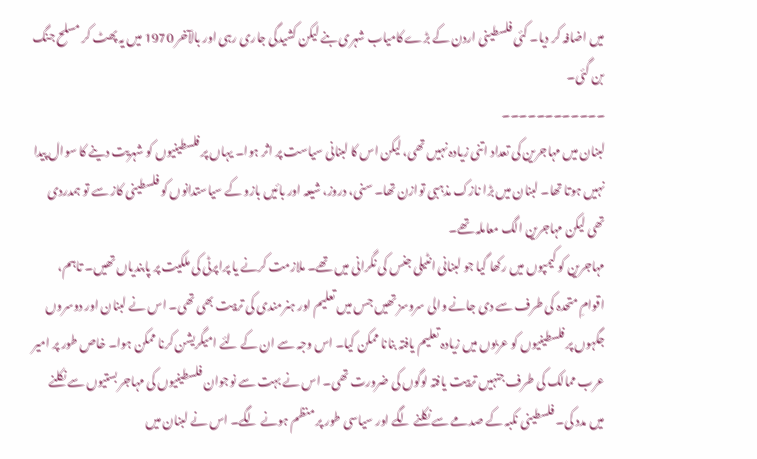میں اضافہ کر دیا۔ کئی فلسطینی اردن کے بڑے کامیاب شہری بنے لیکن کشیدگی جاری رہی اور بالآخر 1970 میں یہ پھٹ کر مسلح جنگ بن گئی۔
۔۔۔۔۔۔۔۔۔۔۔۔
لبنان میں مہاجرین کی تعداد اتنی زیادہ نہیں تھی، لیکن اس کا لبنانی سیاست پر اثر ہوا۔ یہاں پر فلسطینیوں کو شہریت دینے کا سوال پیدا نہیں ہوتا تھا۔ لبنان میں بڑا نازک مذہبی توازن تھا۔ سنی، دروز، شیعہ اور بائیں بازو کے سیاستدانوں کو فلسطینی کاز سے تو ہمدردی تھی لیکن مہاجرین الگ معاملہ تھے۔
مہاجرین کو کیمپوں میں رکھا گیا جو لبنانی انٹیلی جنس کی نگرانی میں تھے۔ ملازمت کرنے یا پراپرٹی کی ملکیت پر پابندیاں تھیں۔ تاہم، اقوامِ متحدہ کی طرف سے دی جانے والی سروسز تھیں جس میں تعلیم اور ہنرمندی کی تربیت بھی تھی۔ اس نے لبنان اور دوسروں جگہوں پر فلسطینیوں کو عربوں میں زیادہ تعلیم یافتہ بنانا ممکن کیا۔ اس وجہ سے ان کے لئے امیگریشن کرنا ممکن ہوا۔ خاص طور پر امیر عرب ممالک کی طرف جنہیں تربیت یافتہ لوگوں کی ضرورت تھی۔ اس نے بہت سے نوجوان فلسطینیوں کی مہاجر بستیوں سے نکلنے میں مدد کی۔ فلسطینی نکبہ کے صدمے سے نکلنے لگے اور سیاسی طور پر منظم ہونے لگے۔ اس نے لبنان میں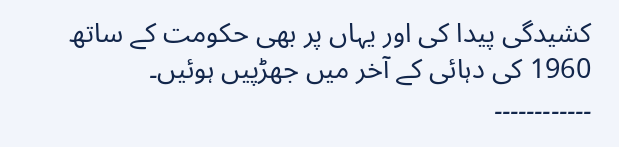کشیدگی پیدا کی اور یہاں پر بھی حکومت کے ساتھ 1960 کی دہائی کے آخر میں جھڑپیں ہوئیں۔
۔۔۔۔۔۔۔۔۔۔۔۔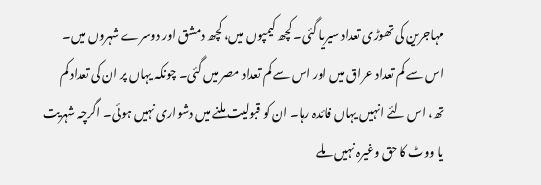مہاجرین کی تھوڑی تعداد سیریا گئی۔ کچھ کیمپوں میں، کچھ دمشق اور دوسرے شہروں میں۔ اس سے کم تعداد عراق میں اور اس سے کم تعداد مصر میں گئی۔ چونکہ یہاں پر ان کی تعداد کم تھ، اس لئے انہیں یہاں فائدہ رہا۔ ان کو قبولیت ملنے میں دشواری نہیں ہوئی۔ اگرچہ شہریت یا ووٹ کا حق وغیرہ نہیں ملے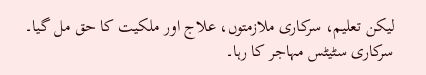لیکن تعلیم، سرکاری ملازمتوں، علاج اور ملکیت کا حق مل گیا۔ سرکاری سٹیٹس مہاجر کا رہا۔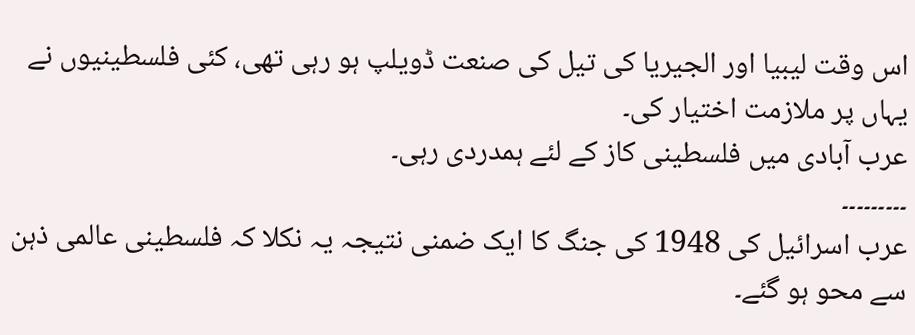اس وقت لیبیا اور الجیریا کی تیل کی صنعت ڈویلپ ہو رہی تھی، کئی فلسطینیوں نے یہاں پر ملازمت اختیار کی۔
عرب آبادی میں فلسطینی کاز کے لئے ہمدردی رہی۔
۔۔۔۔۔۔۔۔۔
عرب اسرائیل کی 1948 کی جنگ کا ایک ضمنی نتیجہ یہ نکلا کہ فلسطینی عالمی ذہن سے محو ہو گئے۔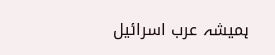ہمیشہ عرب اسرائیل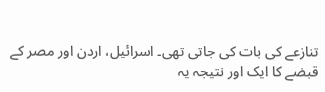تنازعے کی بات کی جاتی تھی۔ اسرائیل، اردن اور مصر کے قبضے کا ایک اور نتیجہ یہ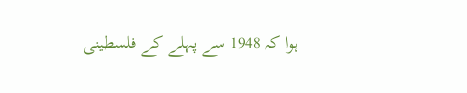ہوا کہ 1948 سے پہلے کے فلسطینی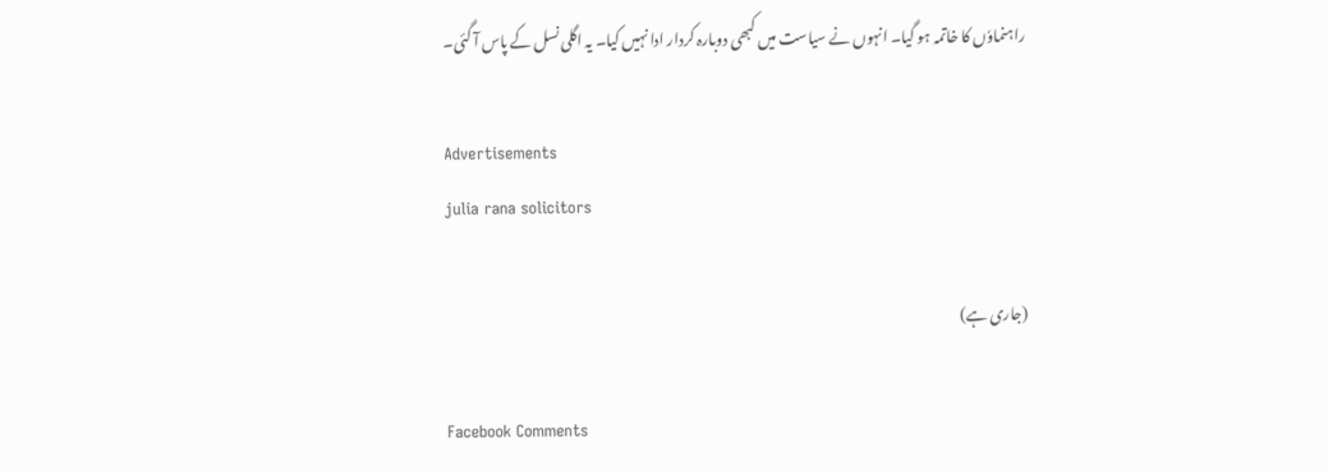راہنماوٗں کا خاتمہ ہو گیا۔ انہوں نے سیاست میں کبھی دوبارہ کردار ادا نہیں کیا۔ یہ اگلی نسل کے پاس آ گئی۔

Advertisements
julia rana solicitors

(جاری ہے)

Facebook Comments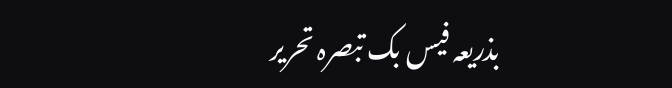بذریعہ فیس بک تبصرہ تحریر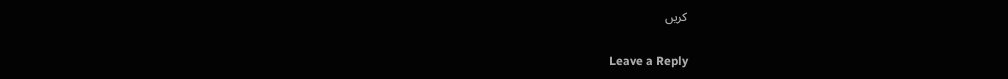کریں

Leave a Reply